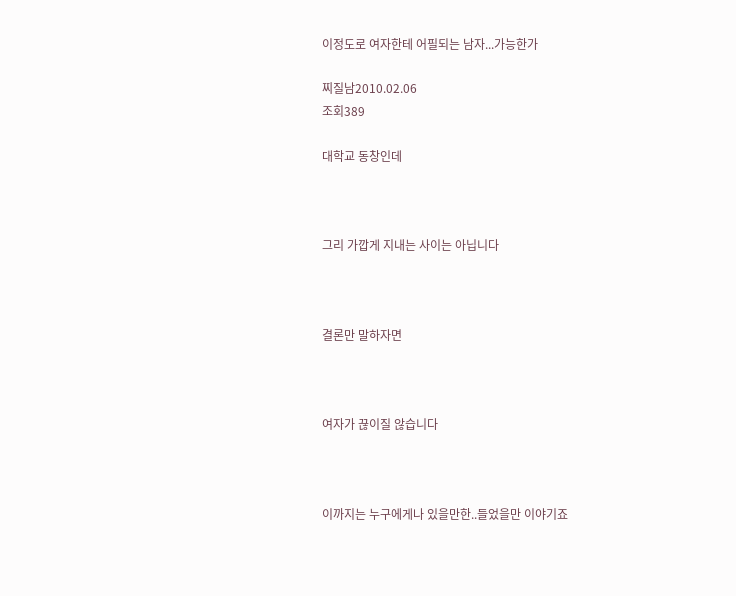이정도로 여자한테 어필되는 남자...가능한가

찌질남2010.02.06
조회389

대학교 동창인데



그리 가깝게 지내는 사이는 아닙니다



결론만 말하자면



여자가 끊이질 않습니다



이까지는 누구에게나 있을만한..들었을만 이야기죠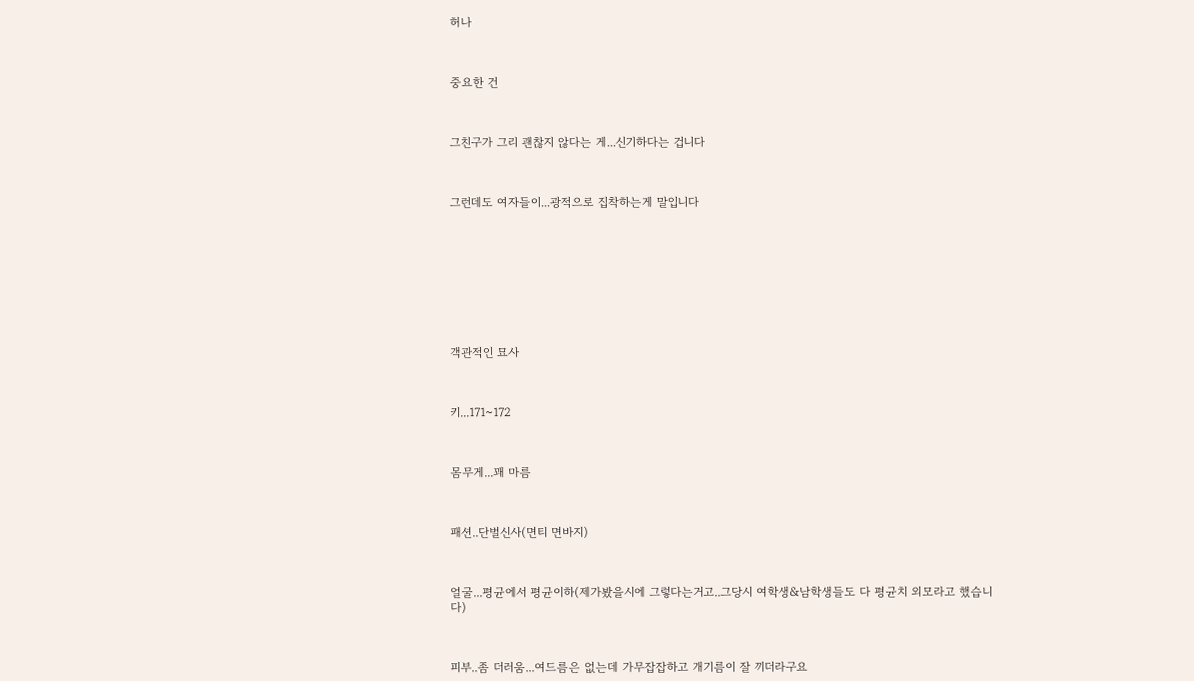허나



중요한 건



그친구가 그리 괜찮지 않다는 게...신기하다는 겁니다



그런데도 여자들이...광적으로 집착하는게 말입니다









객관적인 묘사



키...171~172



몸무게...꽤 마름



패션..단벌신사(면티 면바지)



얼굴...평균에서 평균이하(제가봤을시에 그렇다는거고..그당시 여학생&남학생들도 다 평균치 외모라고 했습니다)



피부..좀 더러움...여드름은 없는데 가무잡잡하고 개기름이 잘 끼더라구요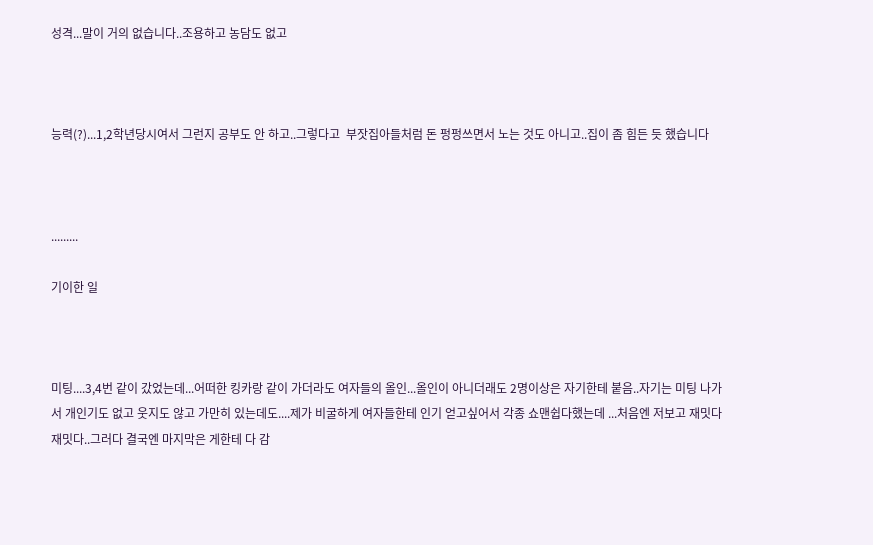성격...말이 거의 없습니다..조용하고 농담도 없고



능력(?)...1,2학년당시여서 그런지 공부도 안 하고..그렇다고  부잣집아들처럼 돈 펑펑쓰면서 노는 것도 아니고..집이 좀 힘든 듯 했습니다



.........

기이한 일



미팅....3,4번 같이 갔었는데...어떠한 킹카랑 같이 가더라도 여자들의 올인...올인이 아니더래도 2명이상은 자기한테 붙음..자기는 미팅 나가서 개인기도 없고 웃지도 않고 가만히 있는데도....제가 비굴하게 여자들한테 인기 얻고싶어서 각종 쇼맨쉽다했는데 ...처음엔 저보고 재밋다 재밋다..그러다 결국엔 마지막은 게한테 다 감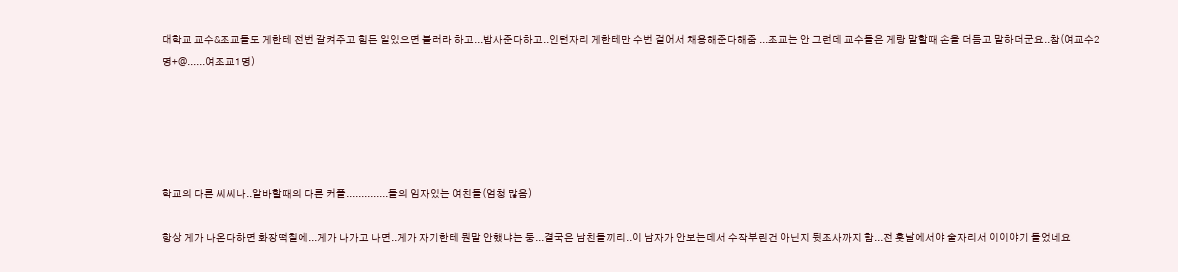대학교 교수&조교들도 게한테 전번 갈켜주고 힘든 일있으면 불러라 하고...밥사준다하고..인턴자리 게한테만 수번 걸어서 채용해준다해줌 ...조교는 안 그런데 교수들은 게랑 말할때 손을 더듬고 말하더군요..참(여교수2명+@......여조교1명)





학교의 다른 씨씨나..알바할때의 다른 커플..............들의 임자있는 여친들(엄청 많음)

항상 게가 나온다하면 화장떡칠에...게가 나가고 나면..게가 자기한테 뭔말 안했냐는 둥...결국은 남친들끼리..이 남자가 안보는데서 수작부린건 아닌지 뒷조사까지 함...전 훗날에서야 술자리서 이이야기 들었네요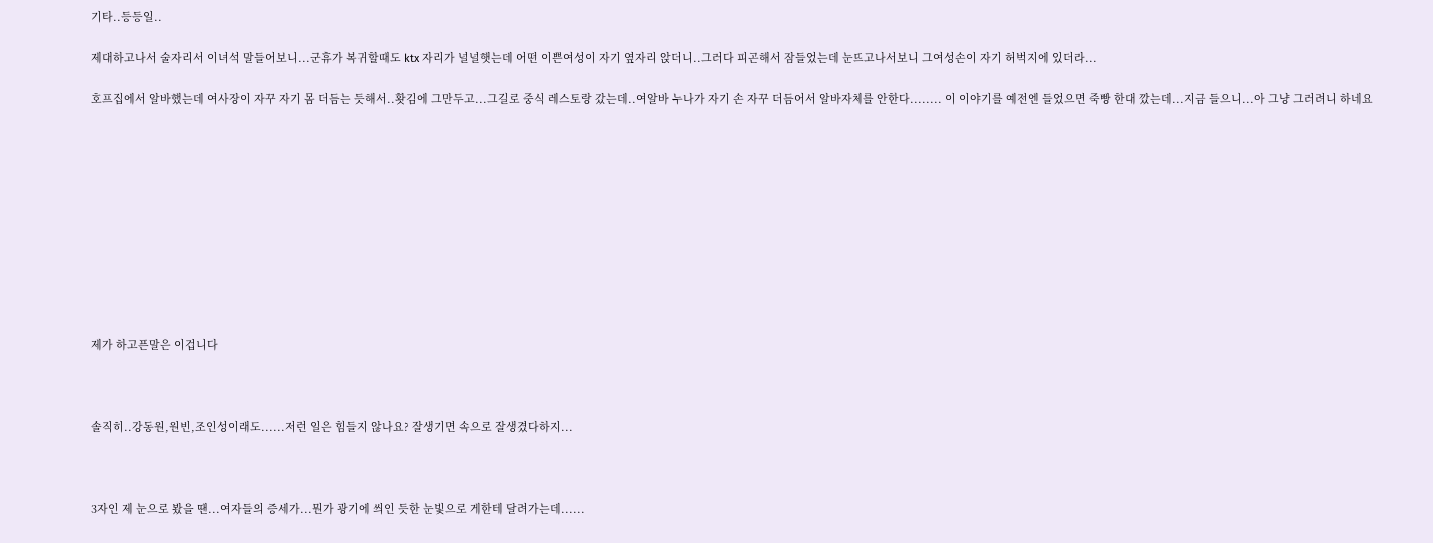기타..등등일..

제대하고나서 술자리서 이녀석 말들어보니...군휴가 복귀할때도 ktx 자리가 널널햇는데 어떤 이쁜여성이 자기 옆자리 앉더니..그러다 피곤해서 잠들었는데 눈뜨고나서보니 그여성손이 자기 허벅지에 있더라...

호프집에서 알바했는데 여사장이 자꾸 자기 몸 더듬는 듯해서..홧김에 그만두고...그길로 중식 레스토랑 갔는데..여알바 누나가 자기 손 자꾸 더듬어서 알바자체를 안한다........ 이 이야기를 예전엔 들었으면 죽빵 한대 깠는데...지금 들으니...아 그냥 그러려니 하네요











제가 하고픈말은 이겁니다



솔직히..강동원,원빈,조인성이래도......저런 일은 힘들지 않나요? 잘생기면 속으로 잘생겼다하지...



3자인 제 눈으로 봤을 땐...여자들의 증세가...뭔가 광기에 씌인 듯한 눈빛으로 게한테 달려가는데......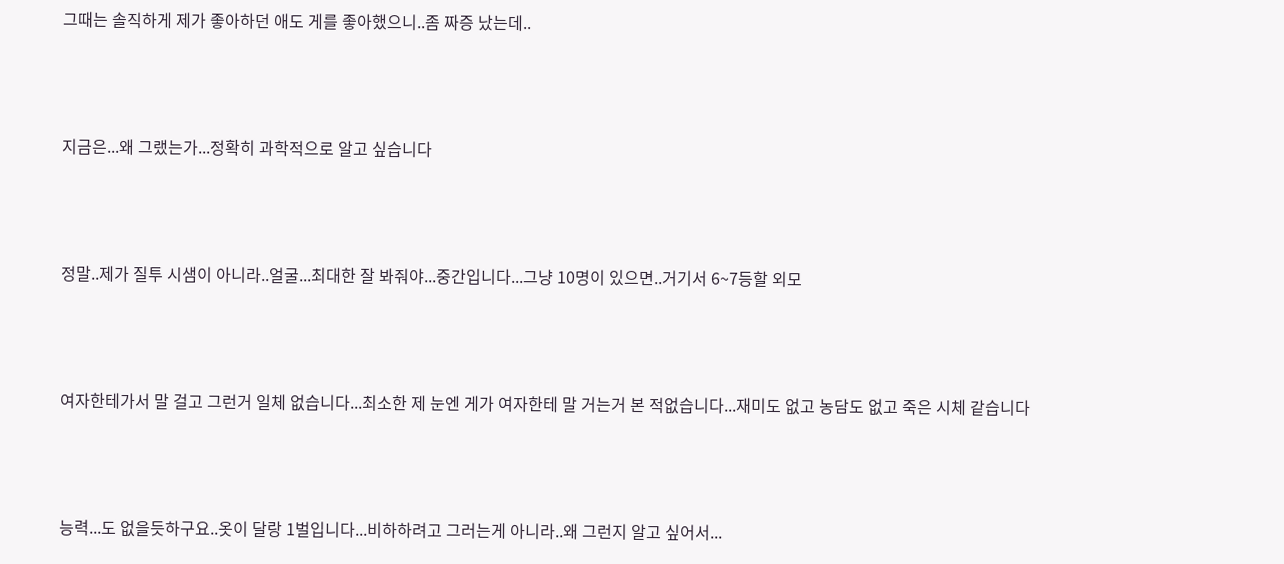그때는 솔직하게 제가 좋아하던 애도 게를 좋아했으니..좀 짜증 났는데..



지금은...왜 그랬는가...정확히 과학적으로 알고 싶습니다



정말..제가 질투 시샘이 아니라..얼굴...최대한 잘 봐줘야...중간입니다...그냥 10명이 있으면..거기서 6~7등할 외모



여자한테가서 말 걸고 그런거 일체 없습니다...최소한 제 눈엔 게가 여자한테 말 거는거 본 적없습니다...재미도 없고 농담도 없고 죽은 시체 같습니다



능력...도 없을듯하구요..옷이 달랑 1벌입니다...비하하려고 그러는게 아니라..왜 그런지 알고 싶어서...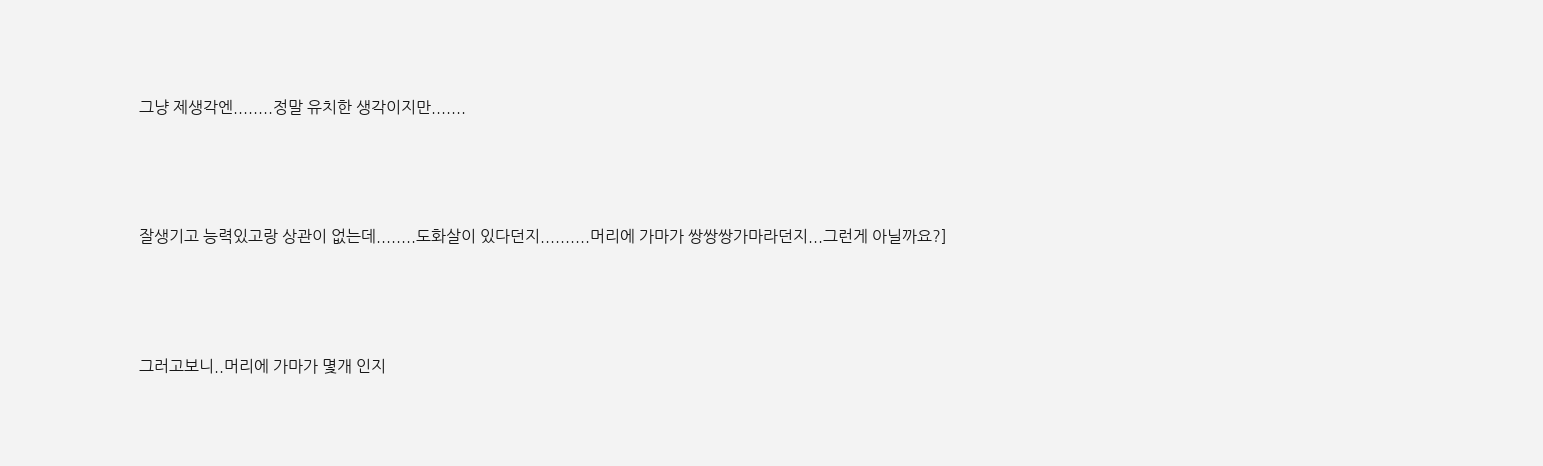그냥 제생각엔........정말 유치한 생각이지만.......



잘생기고 능력있고랑 상관이 없는데........도화살이 있다던지..........머리에 가마가 쌍쌍쌍가마라던지...그런게 아닐까요?]



그러고보니..머리에 가마가 몇개 인지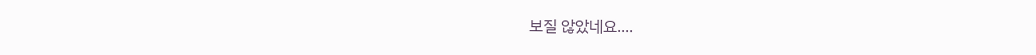보질 않았네요....